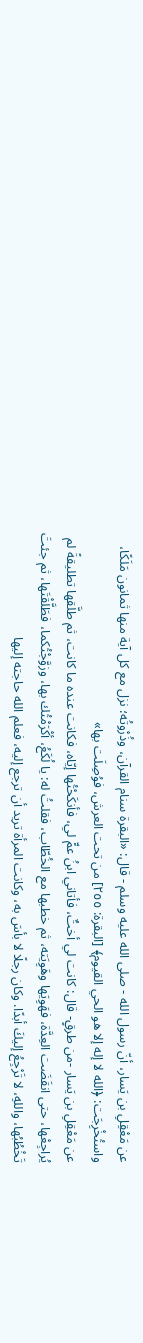عن مَعْقِلِ بن يَسار، أنّ رسول الله - صلى الله عليه وسلم - قال: «البقرة سنام القرآن، وذُرْوتُه؛ نزل مع كل آية منها ثمانون مَلَكًا، واستُخْرِجَت: ﴿الله لا إله إلا هو الحي القيوم﴾ [البقرة: ٢٥٥] من تحت العرش، فوُصِلَت بها»
عن مَعْقِلِ بن يَسار -من طرقٍ- قال: كانت لي أختٌ، فأتاني ابنُ عمٍّ لي، فأنكَحْتُها إيّاه، فكانت عنده ما كانت، ثم طلَّقها تطليقةً لم يُراجِعْها، حتى انقَضَت العِدَّة، فهَوِيَها وهَوِيَته، ثم خطبها مع الخُطّاب، فقلتُ له: يا لُكَعُ، أكْرَمْتُك بها، وزوَّجْتُكما، فطَلَّقْتَها، ثم جئتَ تَخْطُبُها، واللهِ، لا تَرْجِعُ إليكَ أبدًا. وكان رجلًا لا بأسَ به، وكانت المرأة تريد أن ترجع إليه، فعلم الله حاجته إليها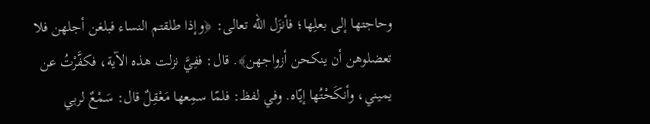وحاجتها إلى بعلِها؛ فأنزَل الله تعالى: ﴿وإذا طلقتم النساء فبلغن أجلهن فلا تعضلوهن أن ينكحن أزواجهن﴾. قال: ففِيَّ نزلت هذه الآية، فكفَّرْتُ عن يميني، وأنكَحْتُها إيّاه. وفي لفظ: فلمّا سمِعها مَعْقِلٌ قال: سَمْعٌ لربي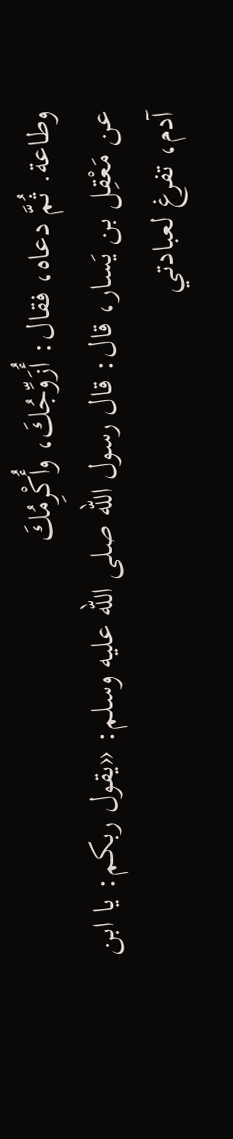وطاعة. ثُمَّ دعاه، فقال: أُزَوِّجُكَ، وأُكْرِمُكَ
عن مَعْقِل بن يَسار، قال: قال رسول الله صلى الله عليه وسلم: «يقول ربكم: يا ابن آدم، تفرغ لعبادتي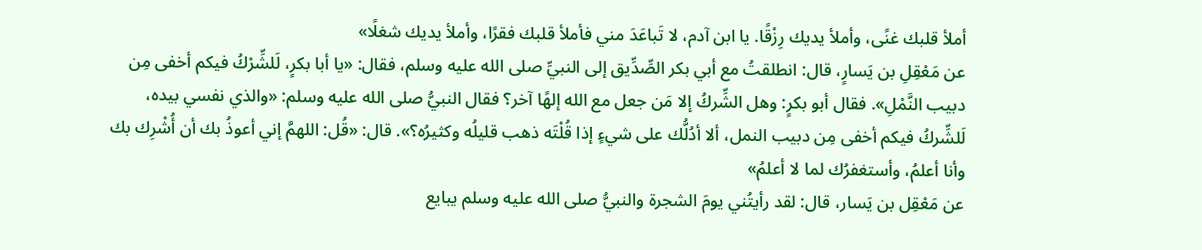أملأ قلبك غنًى، وأملأ يديك رِزْقًا. يا ابن آدم، لا تَباعَدَ مني فأملأ قلبك فقرًا، وأملأ يديك شغلًا»
عن مَعْقِلِ بن يَسارٍ، قال: انطلقتُ مع أبي بكر الصِّدِّيق إلى النبيِّ صلى الله عليه وسلم، فقال: «يا أبا بكرٍ، لَلشِّرْكُ فيكم أخفى مِن دبيب النَّمْلِ». فقال أبو بكرٍ: وهل الشِّركُ إلا مَن جعل مع الله إلهًا آخر؟ فقال النبيُّ صلى الله عليه وسلم: «والذي نفسي بيده، لَلشِّركُ فيكم أخفى مِن دبيب النمل، ألا أدُلُّك على شيءٍ إذا قُلْتَه ذهب قليلُه وكثيرُه؟». قال: «قُل: اللهمَّ إني أعوذُ بك أن أُشْرِك بك وأنا أعلمُ، وأستغفرُك لما لا أعلمُ»
عن مَعْقِل بن يَسار، قال: لقد رأيتُني يومَ الشجرة والنبيُّ صلى الله عليه وسلم يبايع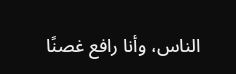الناس، وأنا رافع غصنًا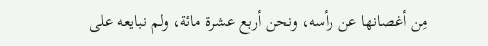مِن أغصانها عن رأسه، ونحن أربع عشرة مائة، ولم نبايعه على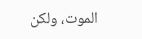الموت، ولكن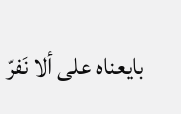بايعناه على ألا نَفرّ